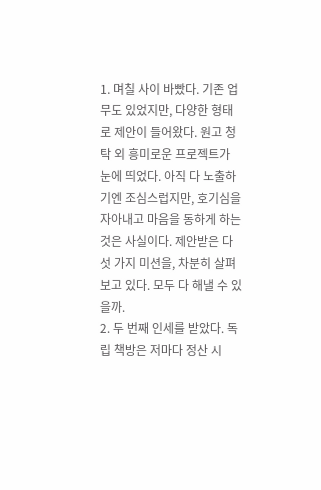1. 며칠 사이 바빴다. 기존 업무도 있었지만, 다양한 형태로 제안이 들어왔다. 원고 청탁 외 흥미로운 프로젝트가 눈에 띄었다. 아직 다 노출하기엔 조심스럽지만, 호기심을 자아내고 마음을 동하게 하는 것은 사실이다. 제안받은 다섯 가지 미션을, 차분히 살펴보고 있다. 모두 다 해낼 수 있을까.
2. 두 번째 인세를 받았다. 독립 책방은 저마다 정산 시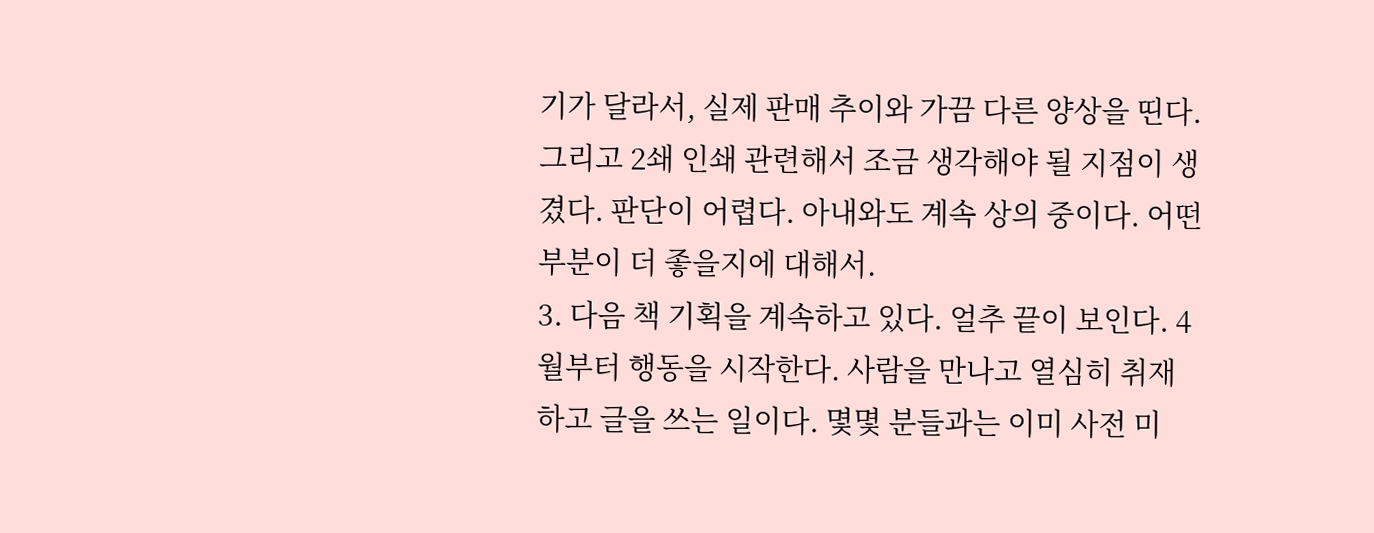기가 달라서, 실제 판매 추이와 가끔 다른 양상을 띤다. 그리고 2쇄 인쇄 관련해서 조금 생각해야 될 지점이 생겼다. 판단이 어렵다. 아내와도 계속 상의 중이다. 어떤 부분이 더 좋을지에 대해서.
3. 다음 책 기획을 계속하고 있다. 얼추 끝이 보인다. 4월부터 행동을 시작한다. 사람을 만나고 열심히 취재하고 글을 쓰는 일이다. 몇몇 분들과는 이미 사전 미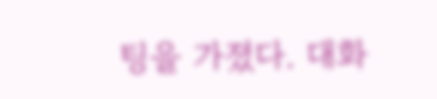팅을 가졌다. 대화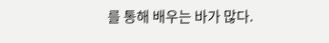를 통해 배우는 바가 많다.